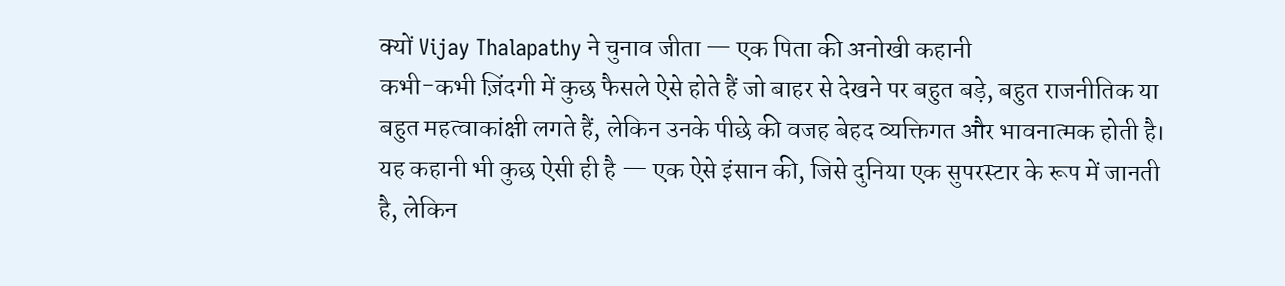क्यों Vijay Thalapathy ने चुनाव जीता — एक पिता की अनोखी कहानी
कभी-कभी ज़िंदगी में कुछ फैसले ऐसे होते हैं जो बाहर से देखने पर बहुत बड़े, बहुत राजनीतिक या बहुत महत्वाकांक्षी लगते हैं, लेकिन उनके पीछे की वजह बेहद व्यक्तिगत और भावनात्मक होती है। यह कहानी भी कुछ ऐसी ही है — एक ऐसे इंसान की, जिसे दुनिया एक सुपरस्टार के रूप में जानती है, लेकिन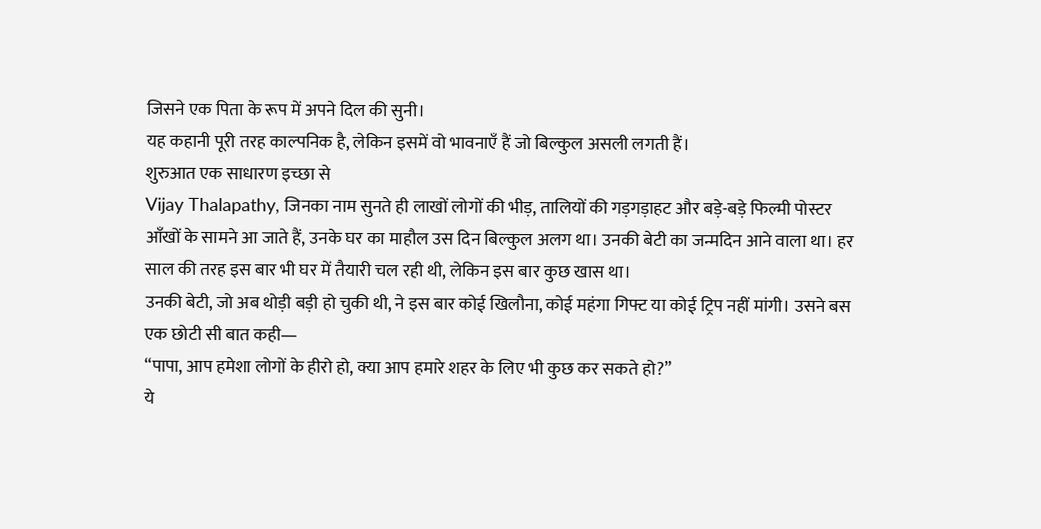जिसने एक पिता के रूप में अपने दिल की सुनी।
यह कहानी पूरी तरह काल्पनिक है, लेकिन इसमें वो भावनाएँ हैं जो बिल्कुल असली लगती हैं।
शुरुआत एक साधारण इच्छा से
Vijay Thalapathy, जिनका नाम सुनते ही लाखों लोगों की भीड़, तालियों की गड़गड़ाहट और बड़े-बड़े फिल्मी पोस्टर आँखों के सामने आ जाते हैं, उनके घर का माहौल उस दिन बिल्कुल अलग था। उनकी बेटी का जन्मदिन आने वाला था। हर साल की तरह इस बार भी घर में तैयारी चल रही थी, लेकिन इस बार कुछ खास था।
उनकी बेटी, जो अब थोड़ी बड़ी हो चुकी थी, ने इस बार कोई खिलौना, कोई महंगा गिफ्ट या कोई ट्रिप नहीं मांगी। उसने बस एक छोटी सी बात कही—
“पापा, आप हमेशा लोगों के हीरो हो, क्या आप हमारे शहर के लिए भी कुछ कर सकते हो?”
ये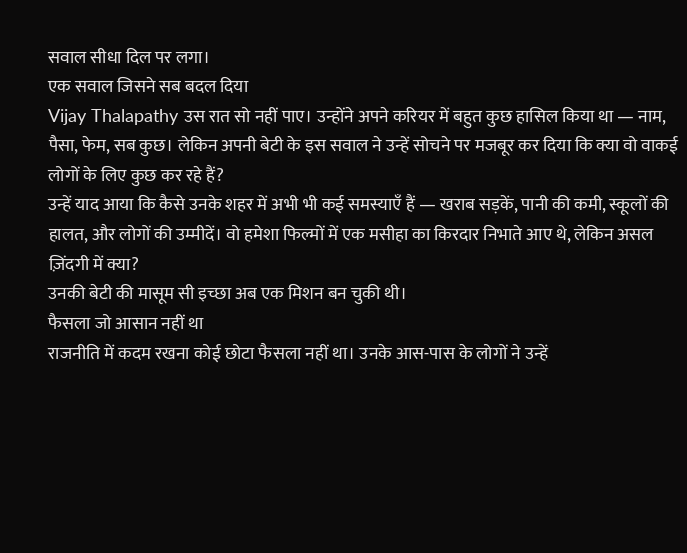सवाल सीधा दिल पर लगा।
एक सवाल जिसने सब बदल दिया
Vijay Thalapathy उस रात सो नहीं पाए। उन्होंने अपने करियर में बहुत कुछ हासिल किया था — नाम, पैसा, फेम, सब कुछ। लेकिन अपनी बेटी के इस सवाल ने उन्हें सोचने पर मजबूर कर दिया कि क्या वो वाकई लोगों के लिए कुछ कर रहे हैं?
उन्हें याद आया कि कैसे उनके शहर में अभी भी कई समस्याएँ हैं — खराब सड़कें, पानी की कमी, स्कूलों की हालत, और लोगों की उम्मीदें। वो हमेशा फिल्मों में एक मसीहा का किरदार निभाते आए थे, लेकिन असल ज़िंदगी में क्या?
उनकी बेटी की मासूम सी इच्छा अब एक मिशन बन चुकी थी।
फैसला जो आसान नहीं था
राजनीति में कदम रखना कोई छोटा फैसला नहीं था। उनके आस-पास के लोगों ने उन्हें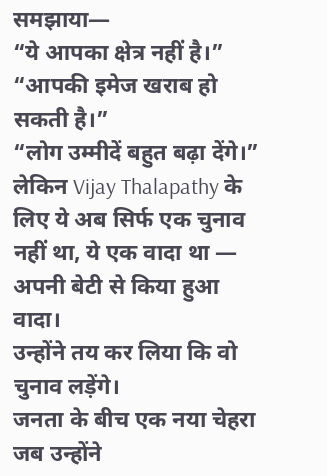समझाया—
“ये आपका क्षेत्र नहीं है।”
“आपकी इमेज खराब हो सकती है।”
“लोग उम्मीदें बहुत बढ़ा देंगे।”
लेकिन Vijay Thalapathy के लिए ये अब सिर्फ एक चुनाव नहीं था, ये एक वादा था — अपनी बेटी से किया हुआ वादा।
उन्होंने तय कर लिया कि वो चुनाव लड़ेंगे।
जनता के बीच एक नया चेहरा
जब उन्होंने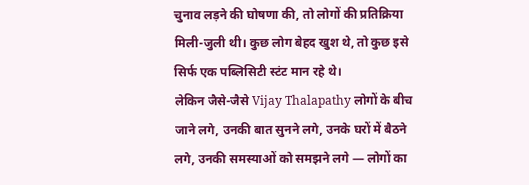चुनाव लड़ने की घोषणा की, तो लोगों की प्रतिक्रिया मिली-जुली थी। कुछ लोग बेहद खुश थे, तो कुछ इसे सिर्फ एक पब्लिसिटी स्टंट मान रहे थे।
लेकिन जैसे-जैसे Vijay Thalapathy लोगों के बीच जाने लगे, उनकी बात सुनने लगे, उनके घरों में बैठने लगे, उनकी समस्याओं को समझने लगे — लोगों का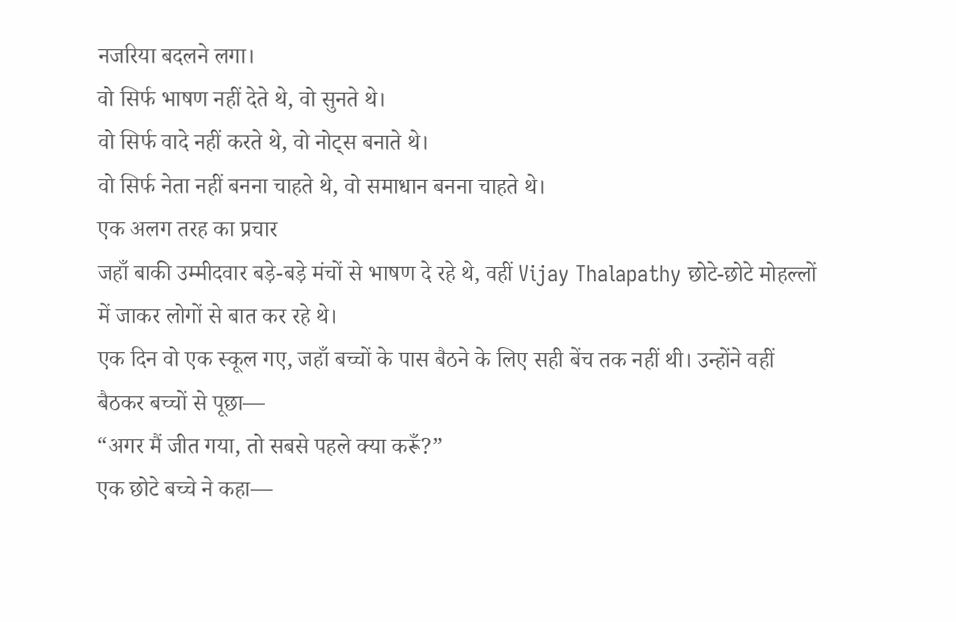नजरिया बदलने लगा।
वो सिर्फ भाषण नहीं देते थे, वो सुनते थे।
वो सिर्फ वादे नहीं करते थे, वो नोट्स बनाते थे।
वो सिर्फ नेता नहीं बनना चाहते थे, वो समाधान बनना चाहते थे।
एक अलग तरह का प्रचार
जहाँ बाकी उम्मीदवार बड़े-बड़े मंचों से भाषण दे रहे थे, वहीं Vijay Thalapathy छोटे-छोटे मोहल्लों में जाकर लोगों से बात कर रहे थे।
एक दिन वो एक स्कूल गए, जहाँ बच्चों के पास बैठने के लिए सही बेंच तक नहीं थी। उन्होंने वहीं बैठकर बच्चों से पूछा—
“अगर मैं जीत गया, तो सबसे पहले क्या करूँ?”
एक छोटे बच्चे ने कहा—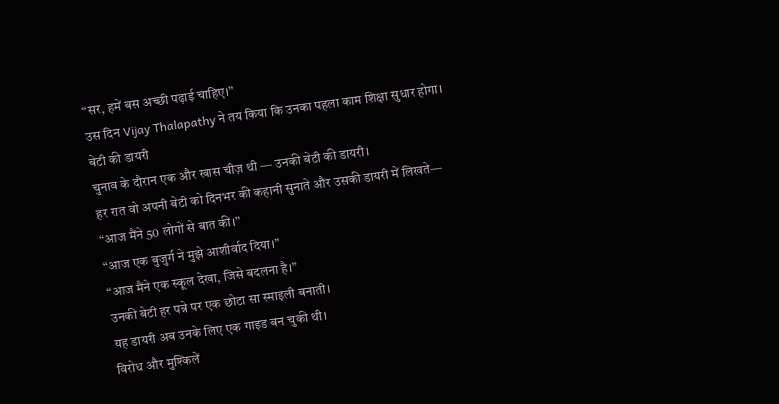“सर, हमें बस अच्छी पढ़ाई चाहिए।”
उस दिन Vijay Thalapathy ने तय किया कि उनका पहला काम शिक्षा सुधार होगा।
बेटी की डायरी
चुनाव के दौरान एक और खास चीज़ थी — उनकी बेटी की डायरी।
हर रात वो अपनी बेटी को दिनभर की कहानी सुनाते और उसकी डायरी में लिखते—
“आज मैंने 50 लोगों से बात की।”
“आज एक बुजुर्ग ने मुझे आशीर्वाद दिया।”
“आज मैंने एक स्कूल देखा, जिसे बदलना है।”
उनकी बेटी हर पन्ने पर एक छोटा सा स्माइली बनाती।
यह डायरी अब उनके लिए एक गाइड बन चुकी थी।
विरोध और मुश्किलें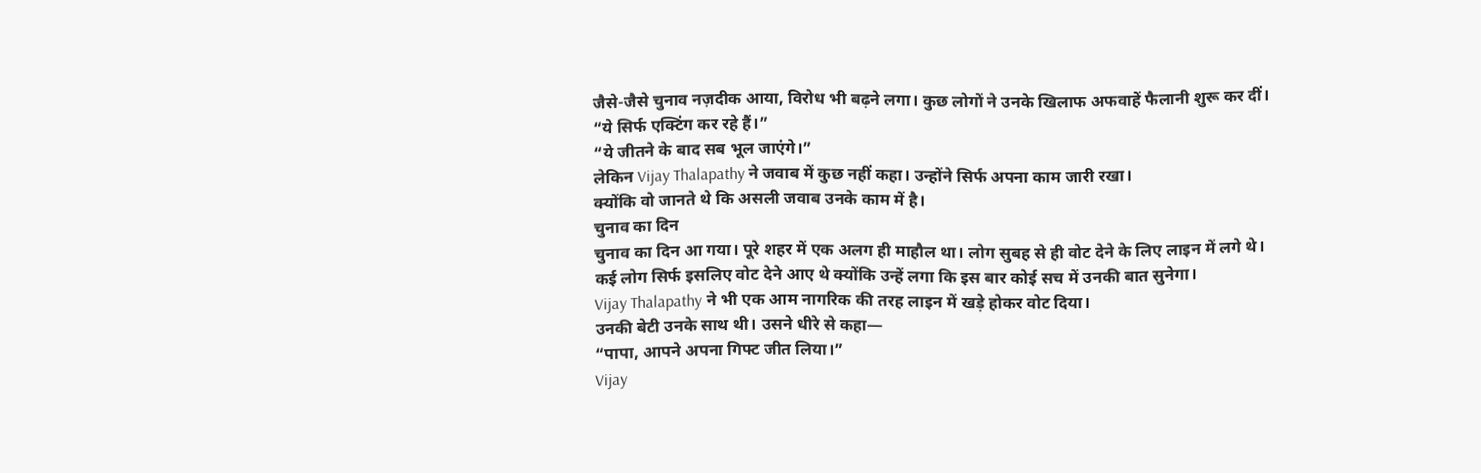जैसे-जैसे चुनाव नज़दीक आया, विरोध भी बढ़ने लगा। कुछ लोगों ने उनके खिलाफ अफवाहें फैलानी शुरू कर दीं।
“ये सिर्फ एक्टिंग कर रहे हैं।”
“ये जीतने के बाद सब भूल जाएंगे।”
लेकिन Vijay Thalapathy ने जवाब में कुछ नहीं कहा। उन्होंने सिर्फ अपना काम जारी रखा।
क्योंकि वो जानते थे कि असली जवाब उनके काम में है।
चुनाव का दिन
चुनाव का दिन आ गया। पूरे शहर में एक अलग ही माहौल था। लोग सुबह से ही वोट देने के लिए लाइन में लगे थे।
कई लोग सिर्फ इसलिए वोट देने आए थे क्योंकि उन्हें लगा कि इस बार कोई सच में उनकी बात सुनेगा।
Vijay Thalapathy ने भी एक आम नागरिक की तरह लाइन में खड़े होकर वोट दिया।
उनकी बेटी उनके साथ थी। उसने धीरे से कहा—
“पापा, आपने अपना गिफ्ट जीत लिया।”
Vijay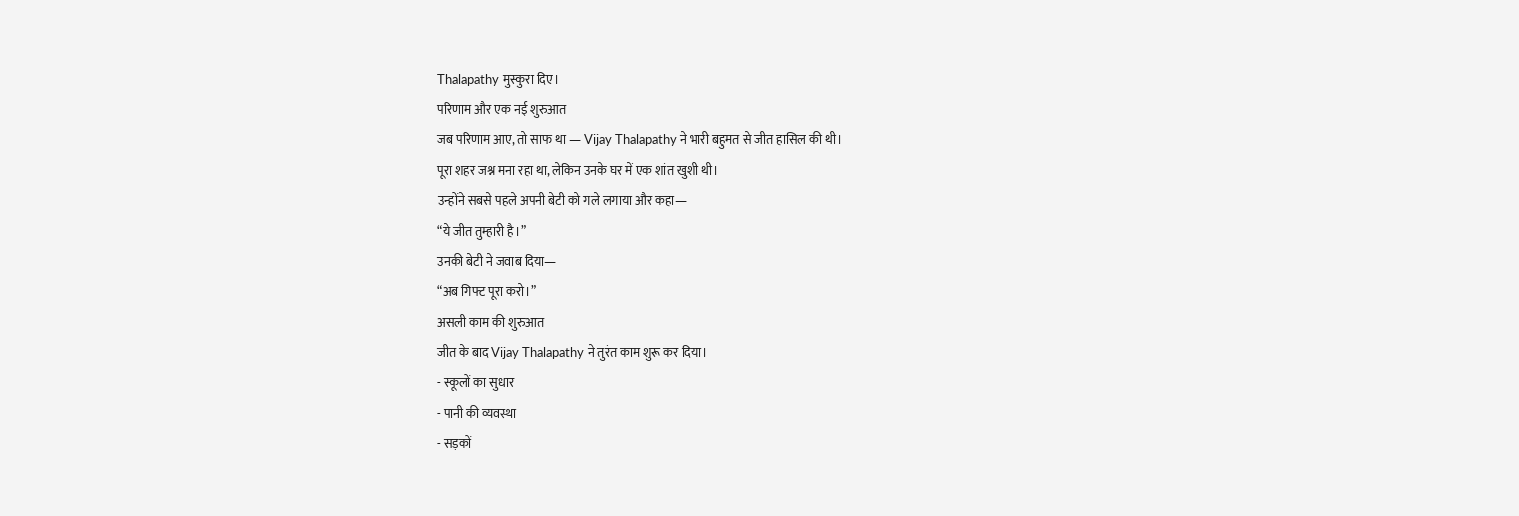Thalapathy मुस्कुरा दिए।
परिणाम और एक नई शुरुआत
जब परिणाम आए, तो साफ था — Vijay Thalapathy ने भारी बहुमत से जीत हासिल की थी।
पूरा शहर जश्न मना रहा था, लेकिन उनके घर में एक शांत खुशी थी।
उन्होंने सबसे पहले अपनी बेटी को गले लगाया और कहा—
“ये जीत तुम्हारी है।”
उनकी बेटी ने जवाब दिया—
“अब गिफ्ट पूरा करो।”
असली काम की शुरुआत
जीत के बाद Vijay Thalapathy ने तुरंत काम शुरू कर दिया।
- स्कूलों का सुधार
- पानी की व्यवस्था
- सड़कों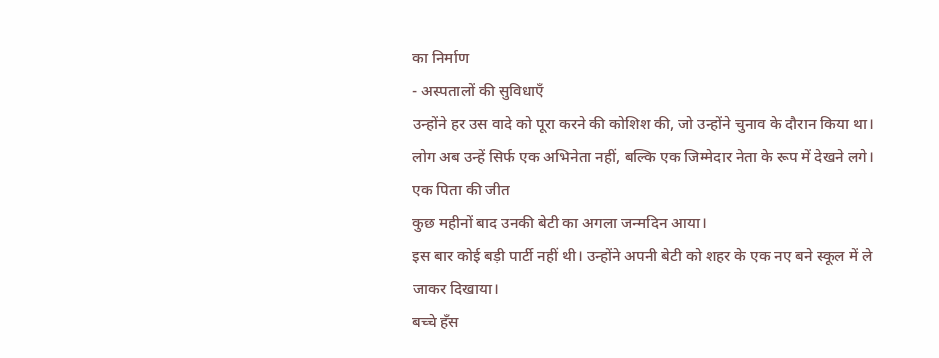का निर्माण
- अस्पतालों की सुविधाएँ
उन्होंने हर उस वादे को पूरा करने की कोशिश की, जो उन्होंने चुनाव के दौरान किया था।
लोग अब उन्हें सिर्फ एक अभिनेता नहीं, बल्कि एक जिम्मेदार नेता के रूप में देखने लगे।
एक पिता की जीत
कुछ महीनों बाद उनकी बेटी का अगला जन्मदिन आया।
इस बार कोई बड़ी पार्टी नहीं थी। उन्होंने अपनी बेटी को शहर के एक नए बने स्कूल में ले जाकर दिखाया।
बच्चे हँस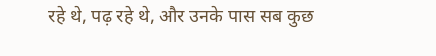रहे थे, पढ़ रहे थे, और उनके पास सब कुछ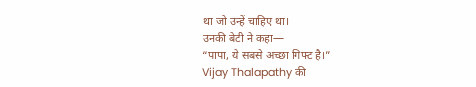था जो उन्हें चाहिए था।
उनकी बेटी ने कहा—
“पापा, ये सबसे अच्छा गिफ्ट है।”
Vijay Thalapathy की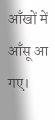आँखों में आँसू आ गए।